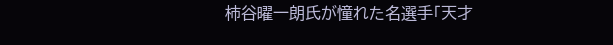柿谷曜一朗氏が憧れた名選手「天才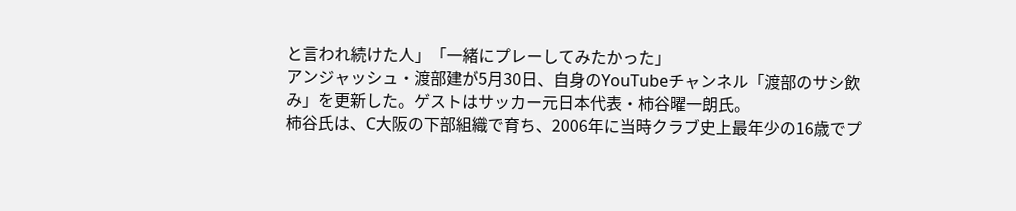と言われ続けた人」「一緒にプレーしてみたかった」
アンジャッシュ・渡部建が5月30日、自身のYouTubeチャンネル「渡部のサシ飲み」を更新した。ゲストはサッカー元日本代表・柿谷曜一朗氏。
柿谷氏は、C大阪の下部組織で育ち、2006年に当時クラブ史上最年少の16歳でプ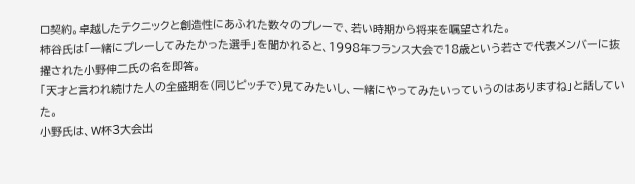ロ契約。卓越したテクニックと創造性にあふれた数々のプレーで、若い時期から将来を嘱望された。
柿谷氏は「一緒にプレーしてみたかった選手」を聞かれると、1998年フランス大会で18歳という若さで代表メンバーに抜擢された小野伸二氏の名を即答。
「天才と言われ続けた人の全盛期を(同じピッチで)見てみたいし、一緒にやってみたいっていうのはありますね」と話していた。
小野氏は、W杯3大会出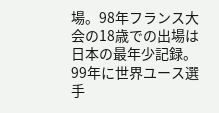場。98年フランス大会の18歳での出場は日本の最年少記録。99年に世界ユース選手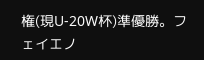権(現U-20W杯)準優勝。フェイエノ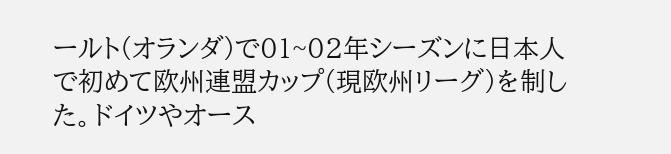ールト(オランダ)で01~02年シーズンに日本人で初めて欧州連盟カップ(現欧州リーグ)を制した。ドイツやオース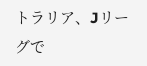トラリア、Jリーグで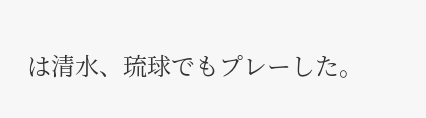は清水、琉球でもプレーした。